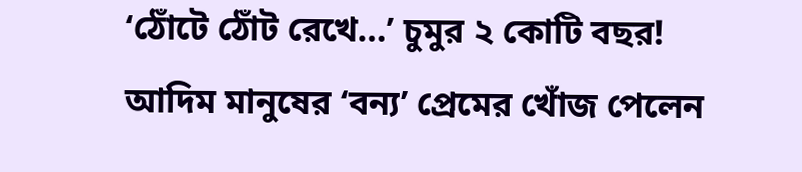‘ঠোঁটে ঠোঁট রেখে…’ চুমুর ২ কোটি বছর! আদিম মানুষের ‘বন্য’ প্রেমের খোঁজ পেলেন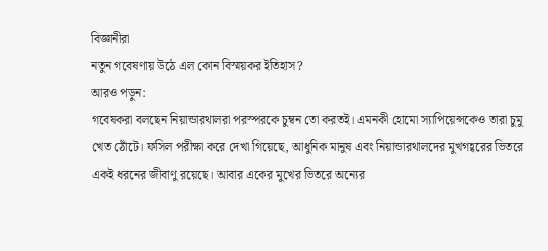বিজ্ঞানীরা
নতুন গবেষণায় উঠে এল কোন বিস্ময়কর ইতিহাস?
আরও পড়ুন:
গবেষকরা বলছেন নিয়ান্ডারথালরা পরস্পরকে চুম্বন তো করতই। এমনকী হোমো স্যাপিয়েন্সকেও তারা চুমু খেত ঠোঁটে। ফসিল পরীক্ষা করে দেখা গিয়েছে, আধুনিক মানুষ এবং নিয়ান্ডারথালদের মুখগহ্বরের ভিতরে একই ধরনের জীবাণু রয়েছে। আবার একের মুখের ভিতরে অন্যের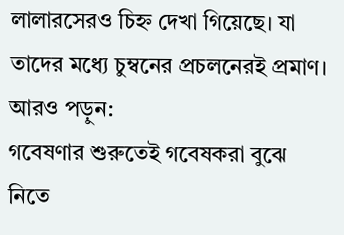লালারসেরও চিহ্ন দেখা গিয়েছে। যা তাদের মধ্যে চুম্বনের প্রচলনেরই প্রমাণ।
আরও পড়ুন:
গবেষণার শুরুতেই গবেষকরা বুঝে নিতে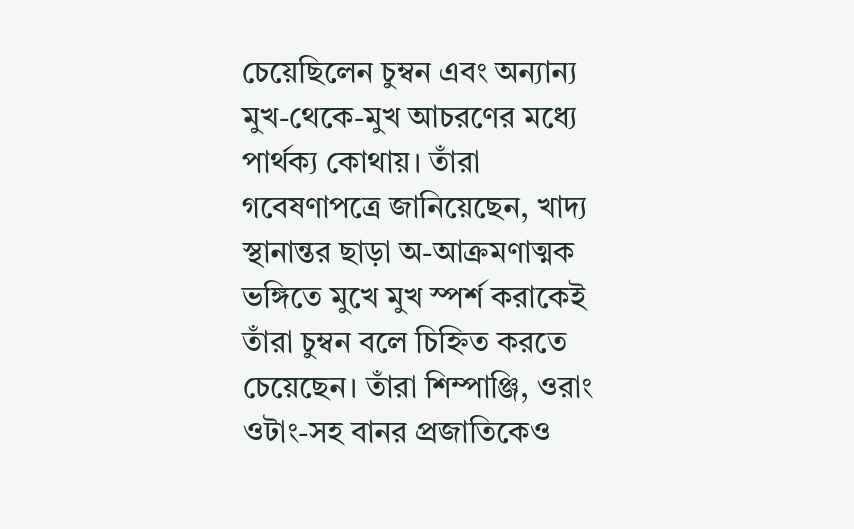চেয়েছিলেন চুম্বন এবং অন্যান্য মুখ-থেকে-মুখ আচরণের মধ্যে পার্থক্য কোথায়। তাঁরা গবেষণাপত্রে জানিয়েছেন, খাদ্য স্থানান্তর ছাড়া অ-আক্রমণাত্মক ভঙ্গিতে মুখে মুখ স্পর্শ করাকেই তাঁরা চুম্বন বলে চিহ্নিত করতে চেয়েছেন। তাঁরা শিম্পাঞ্জি, ওরাং ওটাং-সহ বানর প্রজাতিকেও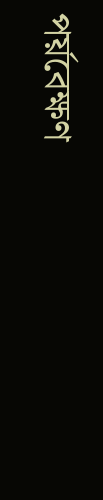পর্য়বেক্ষণ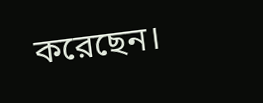করেছেন।